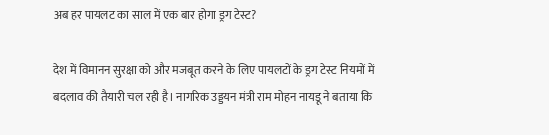अब हर पायलट का साल में एक बार होगा ड्रग टेस्ट?

देश में विमानन सुरक्षा को और मजबूत करने के लिए पायलटों के ड्रग टेस्ट नियमों में बदलाव की तैयारी चल रही है। नागरिक उड्डयन मंत्री राम मोहन नायडू ने बताया कि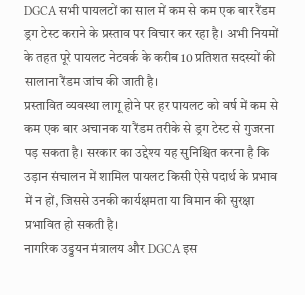DGCA सभी पायलटों का साल में कम से कम एक बार रैंडम ड्रग टेस्ट कराने के प्रस्ताव पर विचार कर रहा है। अभी नियमों के तहत पूरे पायलट नेटवर्क के करीब 10 प्रतिशत सदस्यों की सालाना रैंडम जांच की जाती है।
प्रस्तावित व्यवस्था लागू होने पर हर पायलट को वर्ष में कम से कम एक बार अचानक या रैंडम तरीके से ड्रग टेस्ट से गुजरना पड़ सकता है। सरकार का उद्देश्य यह सुनिश्चित करना है कि उड़ान संचालन में शामिल पायलट किसी ऐसे पदार्थ के प्रभाव में न हों, जिससे उनकी कार्यक्षमता या विमान की सुरक्षा प्रभावित हो सकती है।
नागरिक उड्डयन मंत्रालय और DGCA इस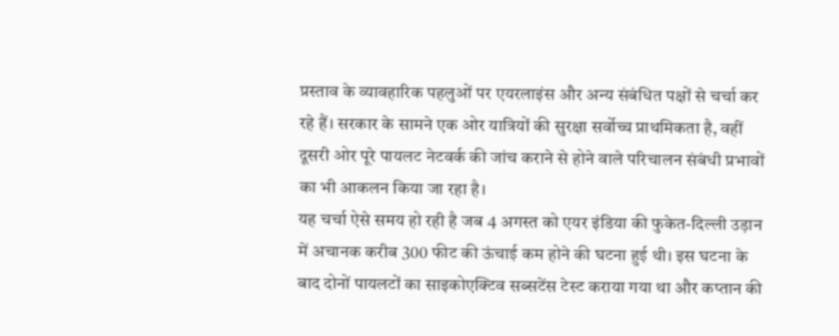प्रस्ताव के व्यावहारिक पहलुओं पर एयरलाइंस और अन्य संबंधित पक्षों से चर्चा कर रहे हैं। सरकार के सामने एक ओर यात्रियों की सुरक्षा सर्वोच्च प्राथमिकता है, वहीं दूसरी ओर पूरे पायलट नेटवर्क की जांच कराने से होने वाले परिचालन संबंधी प्रभावों का भी आकलन किया जा रहा है।
यह चर्चा ऐसे समय हो रही है जब 4 अगस्त को एयर इंडिया की फुकेत-दिल्ली उड़ान में अचानक करीब 300 फीट की ऊंचाई कम होने की घटना हुई थी। इस घटना के बाद दोनों पायलटों का साइकोएक्टिव सब्सटेंस टेस्ट कराया गया था और कप्तान की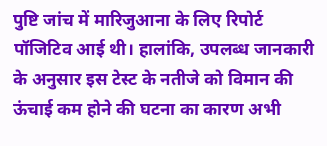पुष्टि जांच में मारिजुआना के लिए रिपोर्ट पॉजिटिव आई थी। हालांकि, उपलब्ध जानकारी के अनुसार इस टेस्ट के नतीजे को विमान की ऊंचाई कम होने की घटना का कारण अभी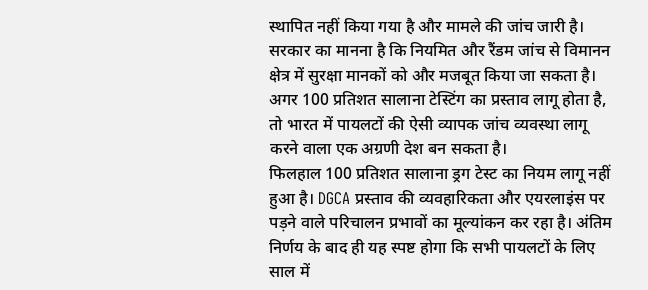स्थापित नहीं किया गया है और मामले की जांच जारी है।
सरकार का मानना है कि नियमित और रैंडम जांच से विमानन क्षेत्र में सुरक्षा मानकों को और मजबूत किया जा सकता है। अगर 100 प्रतिशत सालाना टेस्टिंग का प्रस्ताव लागू होता है, तो भारत में पायलटों की ऐसी व्यापक जांच व्यवस्था लागू करने वाला एक अग्रणी देश बन सकता है।
फिलहाल 100 प्रतिशत सालाना ड्रग टेस्ट का नियम लागू नहीं हुआ है। DGCA प्रस्ताव की व्यवहारिकता और एयरलाइंस पर पड़ने वाले परिचालन प्रभावों का मूल्यांकन कर रहा है। अंतिम निर्णय के बाद ही यह स्पष्ट होगा कि सभी पायलटों के लिए साल में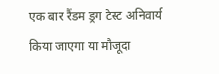एक बार रैंडम ड्रग टेस्ट अनिवार्य किया जाएगा या मौजूदा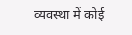व्यवस्था में कोई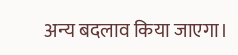अन्य बदलाव किया जाएगा।